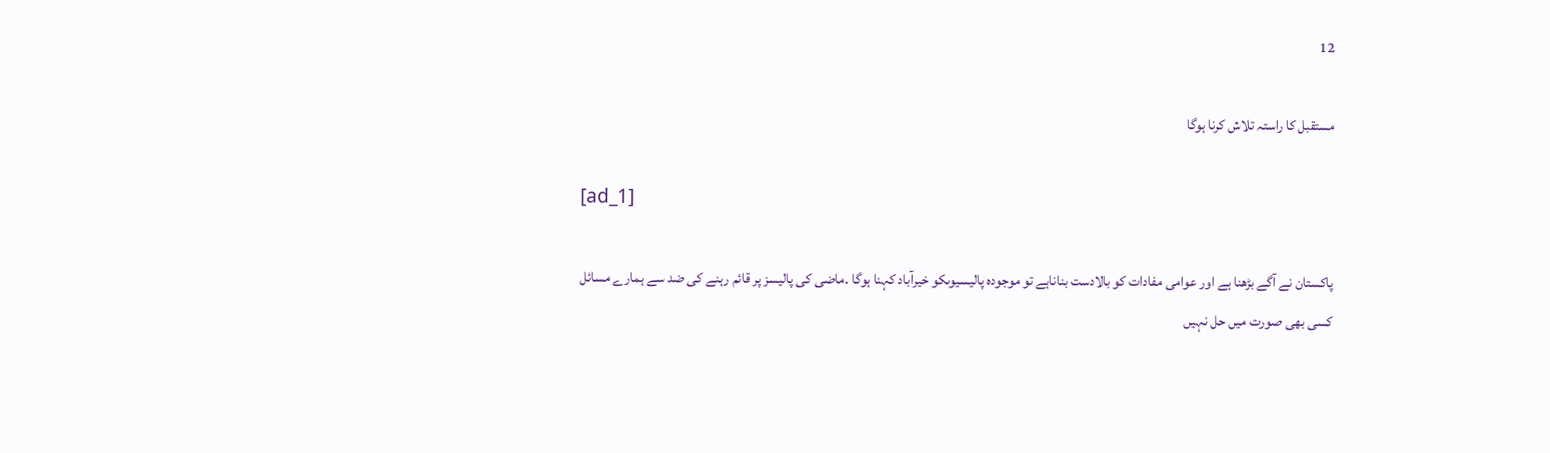12

مستقبل کا راستہ تلاش کرنا ہوگا

[ad_1]

پاکستان نے آگے بڑھنا ہے اور عوامی مفادات کو بالادست بناناہے تو موجودہ پالیسیوںکو خیرآباد کہنا ہوگا ۔ماضی کی پالیسز پر قائم رہنے کی ضد سے ہمارے مسائل کسی بھی صورت میں حل نہیں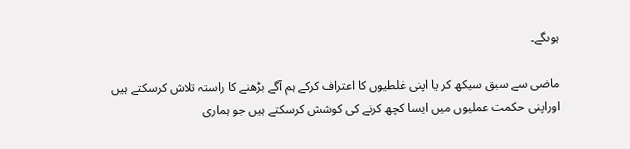ہوںگے۔

ماضی سے سبق سیکھ کر یا اپنی غلطیوں کا اعتراف کرکے ہم آگے بڑھنے کا راستہ تلاش کرسکتے ہیں اوراپنی حکمت عملیوں میں ایسا کچھ کرنے کی کوشش کرسکتے ہیں جو ہماری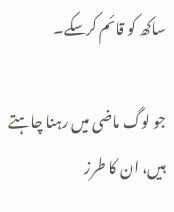ساکھ کو قائم کرسکے۔

جو لوگ ماضی میں رہنا چاہتے ہیں، ان کا طرز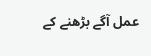عمل آگے بڑھنے کے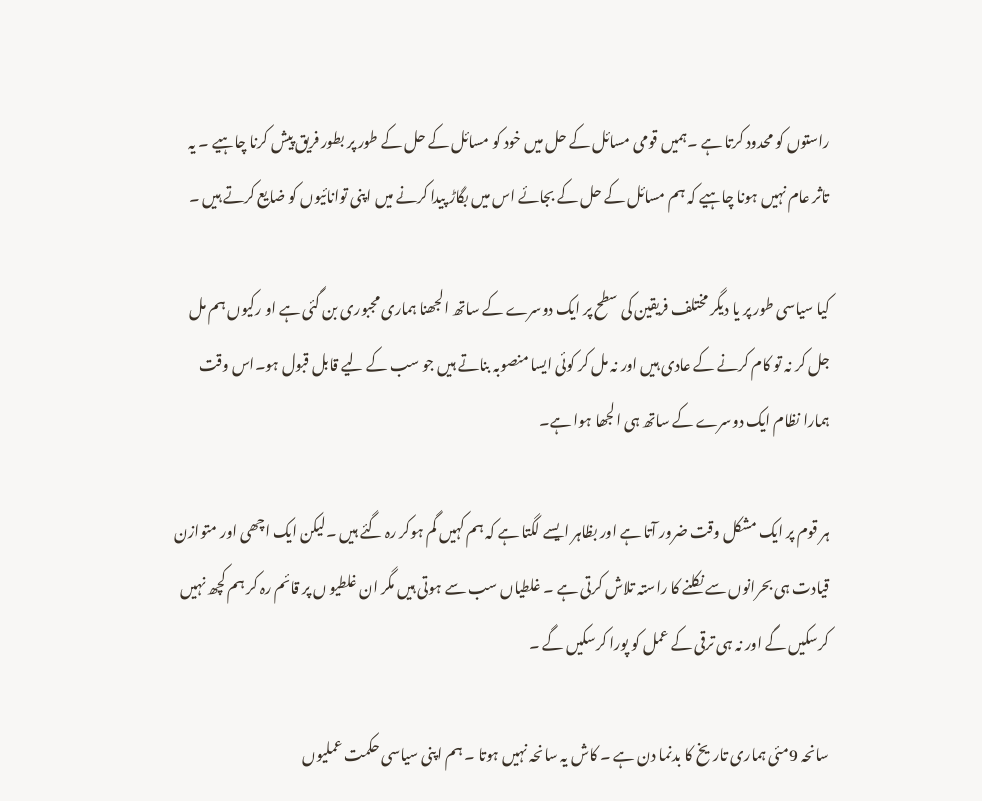راستوں کو محدود کرتا ہے ۔ہمیں قومی مسائل کے حل میں خود کو مسائل کے حل کے طور پر بطور فریق پیش کرنا چاہیے ۔ یہ تاثر عام نہیں ہونا چاہیے کہ ہم مسائل کے حل کے بجائے اس میں بگاڑ پیدا کرنے میں اپنی توانائیوں کو ضایع کرتے ہیں ۔

کیا سیاسی طور پر یا دیگر مختلف فریقین کی سطح پر ایک دوسرے کے ساتھ الجھنا ہماری مجبوری بن گئی ہے او رکیوں ہم مل جل کر نہ تو کام کرنے کے عادی ہیں اور نہ مل کر کوئی ایسا منصوبہ بناتے ہیں جو سب کے لیے قابل قبول ہو۔اس وقت ہمارا نظام ایک دوسرے کے ساتھ ہی الجھا ہوا ہے۔

ہر قوم پر ایک مشکل وقت ضرور آتا ہے اور بظاہر ایسے لگتا ہے کہ ہم کہیں گم ہوکر رہ گئے ہیں ۔لیکن ایک اچھی اور متوازن قیادت ہی بحرانوں سے نکلنے کا راستہ تلاش کرتی ہے ۔ غلطیاں سب سے ہوتی ہیں مگر ان غلطیو ں پر قائم رہ کر ہم کچھ نہیں کرسکیں گے اور نہ ہی ترقی کے عمل کو پورا کرسکیں گے ۔

سانحہ 9مئی ہماری تاریخ کا بدنما دن ہے ۔ کاش یہ سانحہ نہیں ہوتا ۔ ہم اپنی سیاسی حکمت عملیوں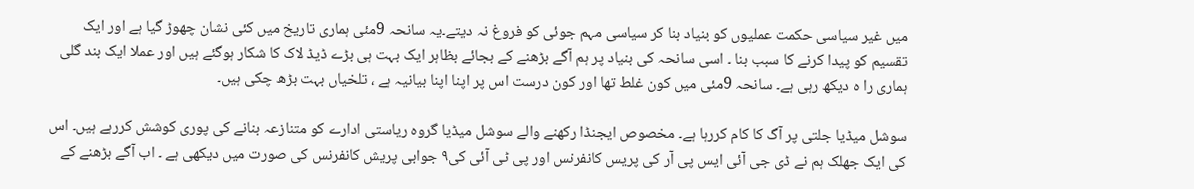میں غیر سیاسی حکمت عملیوں کو بنیاد بنا کر سیاسی مہم جوئی کو فروغ نہ دیتے۔یہ سانحہ 9مئی ہماری تاریخ میں کئی نشان چھوڑ گیا ہے اور ایک تقسیم کو پیدا کرنے کا سبب بنا ۔ اسی سانحہ کی بنیاد پر ہم آگے بڑھنے کے بجائے بظاہر ایک بہت ہی بڑے ڈیڈ لاک کا شکار ہوگئے ہیں اور عملا ایک بند گلی ہماری را ہ دیکھ رہی ہے۔ سانحہ 9مئی میں کون غلط تھا اور کون درست اس پر اپنا اپنا بیانیہ ہے ، تلخیاں بہت بڑھ چکی ہیں۔

سوشل میڈیا جلتی پر آگ کا کام کررہا ہے۔ مخصوص ایجنڈا رکھنے والے سوشل میڈیا گروہ ریاستی ادارے کو متنازعہ بنانے کی پوری کوشش کررہے ہیں۔ اس کی ایک جھلک ہم نے ڈی جی آئی ایس پی آر کی پریس کانفرنس اور پی ٹی آئی کی۹ جوابی پریش کانفرنس کی صورت میں دیکھی ہے ۔ اب آگے بڑھنے کے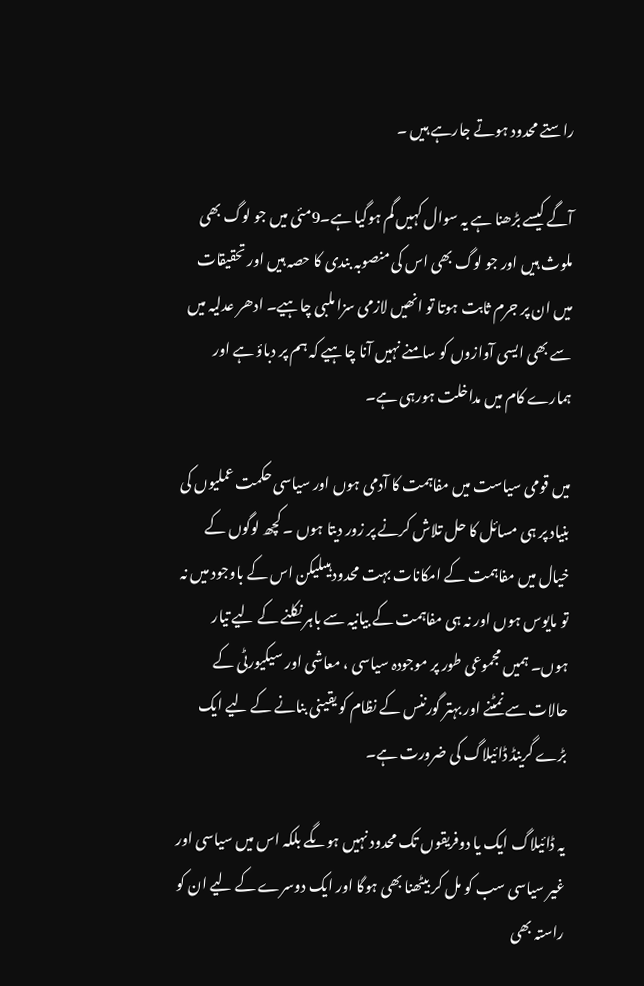راستے محدود ہوتے جارہے ہیں ۔

آگے کیسے بڑھنا ہے یہ سوال کہیں گم ہوگیا ہے۔9مئی میں جو لوگ بھی ملوث ہیں اور جو لوگ بھی اس کی منصوبہ بندی کا حصہ ہیں اور تحقیقات میں ان پر جرم ثابت ہوتا تو انھیں لازمی سزا ملبی چاہیے۔ ادھر عدلیہ میں سے بھی ایسی آوازوں کو سامنے نہیں آنا چاہیے کہ ہم پر دباؤ ہے اور ہمارے کام میں مداخلت ہورہی ہے۔

میں قومی سیاست میں مفاہمت کا آدمی ہوں اور سیاسی حکمت عملیوں کی بنیاد پر ہی مسائل کا حل تلاش کرنے پر زور دیتا ہوں ۔ کچھ لوگوں کے خیال میں مفاہمت کے امکانات بہت محدود ہیںلیکن اس کے باوجود میں نہ تو مایوس ہوں اور نہ ہی مفاہمت کے بیانیہ سے باہر نکلنے کے لیے تیار ہوں۔ ہمیں مجموعی طور پر موجودہ سیاسی ، معاشی اور سیکیورٹی کے حالات سے نمٹنے اور بہتر گورننس کے نظام کو یقینی بنانے کے لیے ایک بڑے گرینڈ ڈائیلاگ کی ضرورت ہے۔

یہ ڈائیلاگ ایک یا دوفریقوں تک محدود نہیں ہوںگے بلکہ اس میں سیاسی اور غیر سیاسی سب کو مل کر بیٹھنا بھی ہوگا اور ایک دوسرے کے لیے ان کو راستہ بھی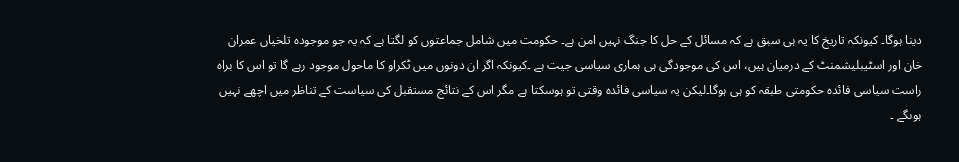دینا ہوگا۔ کیونکہ تاریخ کا یہ ہی سبق ہے کہ مسائل کے حل کا جنگ نہیں امن ہے۔ حکومت میں شامل جماعتوں کو لگتا ہے کہ یہ جو موجودہ تلخیاں عمران خان اور اسٹیبلیشمنٹ کے درمیان ہیں، اس کی موجودگی ہی ہماری سیاسی جیت ہے ۔کیونکہ اگر ان دونوں میں ٹکراو کا ماحول موجود رہے گا تو اس کا براہ راست سیاسی فائدہ حکومتی طبقہ کو ہی ہوگا۔لیکن یہ سیاسی فائدہ وقتی تو ہوسکتا ہے مگر اس کے نتائج مستقبل کی سیاست کے تناظر میں اچھے نہیں ہوںگے ۔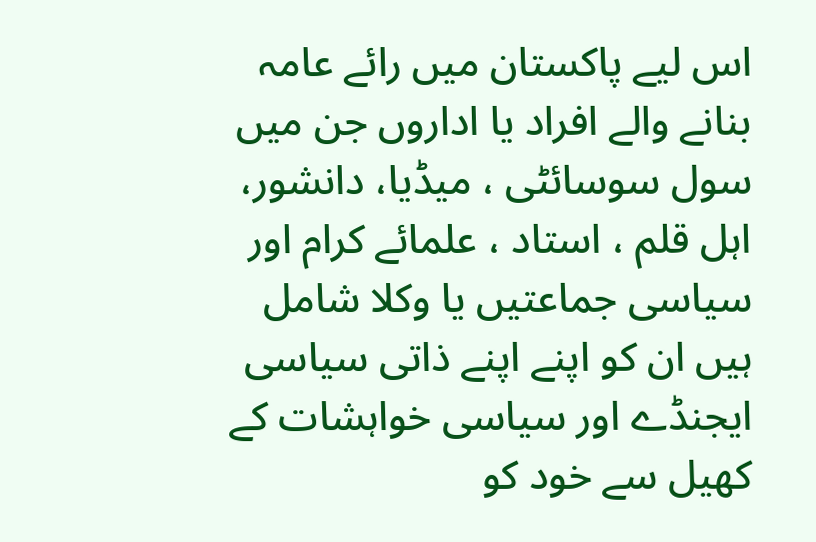اس لیے پاکستان میں رائے عامہ بنانے والے افراد یا اداروں جن میں سول سوسائٹی ، میڈیا، دانشور، اہل قلم ، استاد ، علمائے کرام اور سیاسی جماعتیں یا وکلا شامل ہیں ان کو اپنے اپنے ذاتی سیاسی ایجنڈے اور سیاسی خواہشات کے کھیل سے خود کو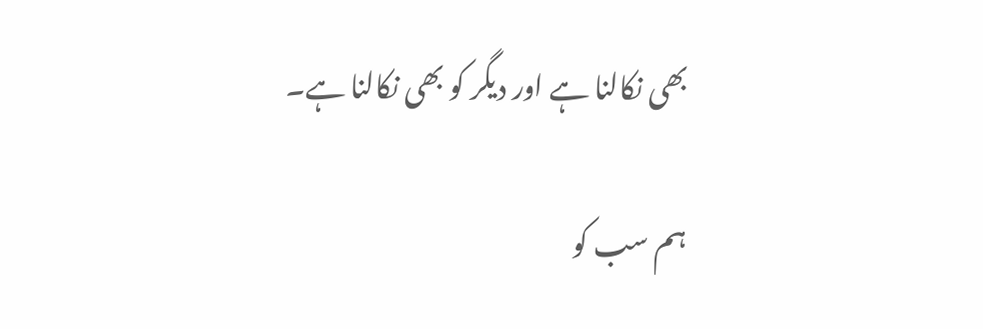بھی نکالنا ہے اور دیگر کو بھی نکالنا ہے۔

ہم سب کو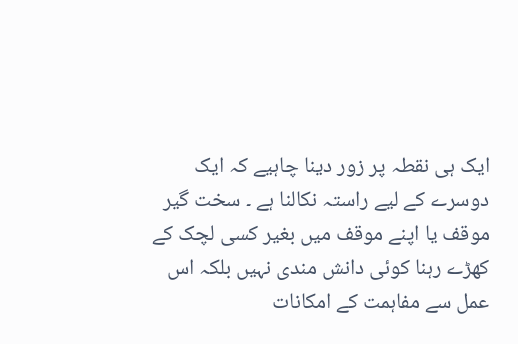ایک ہی نقطہ پر زور دینا چاہیے کہ ایک دوسرے کے لیے راستہ نکالنا ہے ۔ سخت گیر موقف یا اپنے موقف میں بغیر کسی لچک کے کھڑے رہنا کوئی دانش مندی نہیں بلکہ اس عمل سے مفاہمت کے امکانات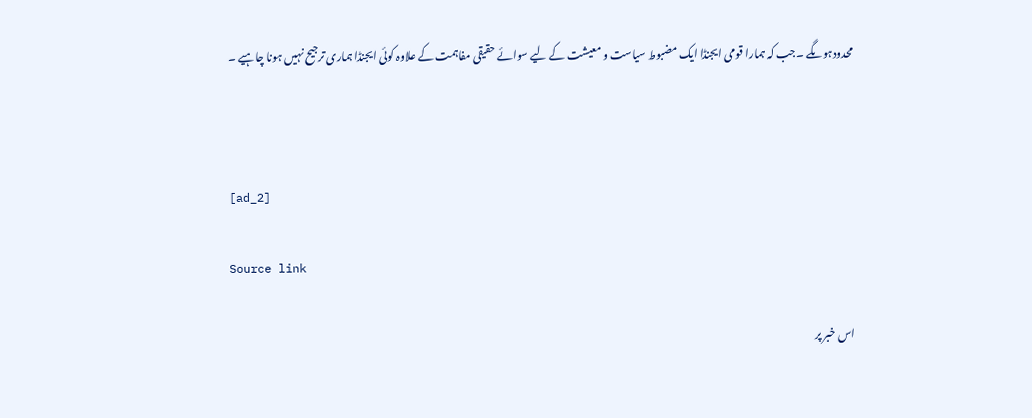محدودہوںگے ۔جب کہ ہمارا قومی ایجنڈا ایک مضبوط سیاست و معیشت کے لیے سوائے حقیقی مفاہمت کے علاوہ کوئی ایجنڈا ہماری ترجیح نہیں ہونا چاہیے ۔



[ad_2]

Source link

اس خبر پر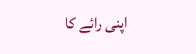اپنی رائے کا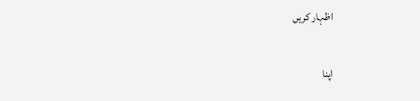اظہار کریں

اپنا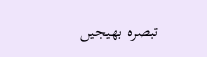تبصرہ بھیجیں